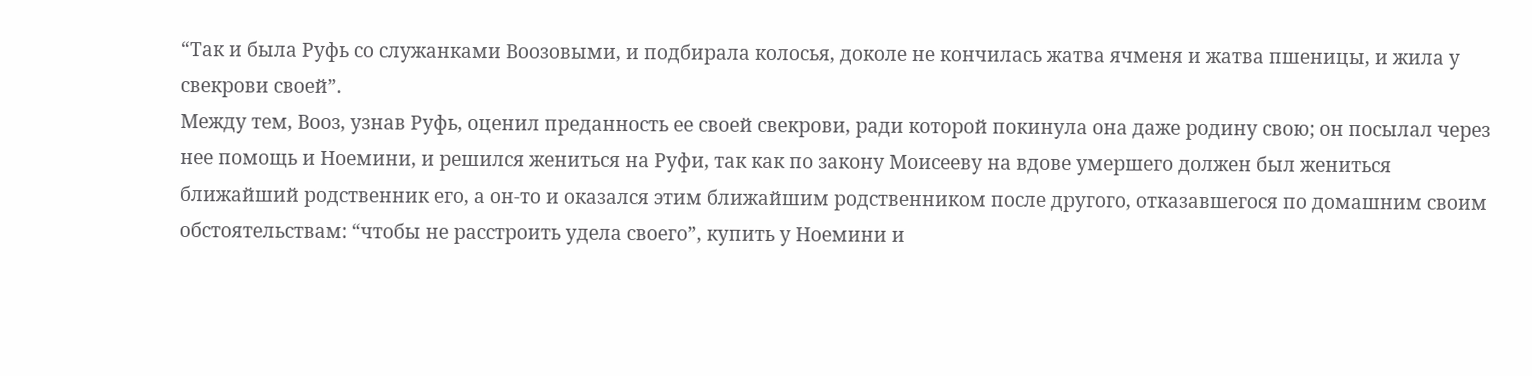“Так и была Руфь со служанками Воозовыми, и подбирала колосья, доколе не кончилась жатва ячменя и жатва пшеницы, и жила у свекрови своей”.
Между тем, Вооз, узнав Руфь, оценил преданность ее своей свекрови, ради которой покинула она даже родину свою; он посылал через нее помощь и Ноемини, и решился жениться на Руфи, так как по закону Моисееву на вдове умершего должен был жениться ближайший родственник его, а он-то и оказался этим ближайшим родственником после другого, отказавшегося по домашним своим обстоятельствам: “чтобы не расстроить удела своего”, купить у Ноемини и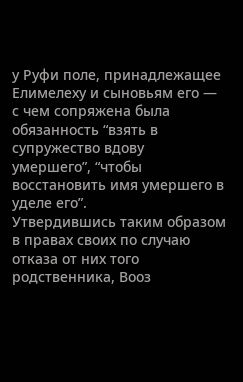у Руфи поле, принадлежащее Елимелеху и сыновьям его — с чем сопряжена была обязанность “взять в супружество вдову умершего”, “чтобы восстановить имя умершего в уделе его”.
Утвердившись таким образом в правах своих по случаю отказа от них того родственника, Вооз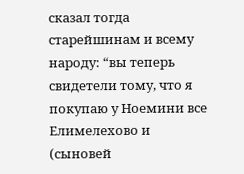сказал тогда старейшинам и всему народу: “вы теперь свидетели тому, что я покупаю у Ноемини все Елимелехово и (сыновей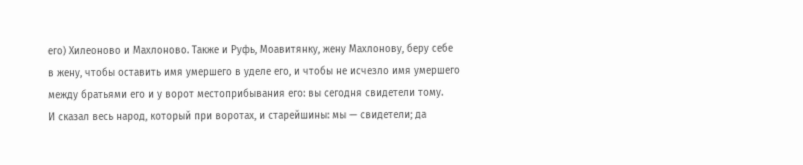его) Хилеоново и Махлоново. Также и Руфь, Моавитянку, жену Махлонову, беру себе в жену, чтобы оставить имя умершего в уделе его, и чтобы не исчезло имя умершего между братьями его и у ворот местоприбывания его: вы сегодня свидетели тому.
И сказал весь народ, который при воротах, и старейшины: мы — свидетели; да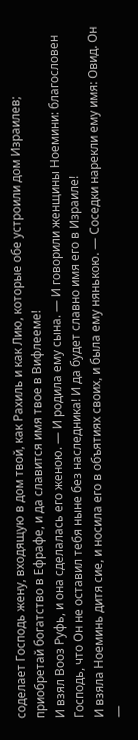соделает Господь жену, входящую в дом твой, как Рахиль и как Лию, которые обе устроили дом Израилев; приобретай богатство в Ефрафе, и да славится имя твое в Вифлееме!
И взял Вооз Руфь, и она сделалась его женою. — И родила ему сына. — И говорили женщины Ноемини: благословен Господь, что Он не оставил тебя ныне без наследника! И да будет славно имя его в Израиле!
И взяла Ноеминь дитя сие, и носила его в объятиях своих, и была ему нянькою. — Соседки нарекли ему имя: Овид. Он —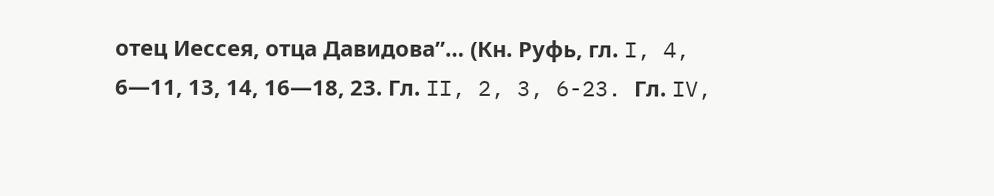отец Иессея, отца Давидова”… (Кн. Руфь, гл. I, 4, 6—11, 13, 14, 16—18, 23. Гл. II, 2, 3, 6-23. Гл. IV,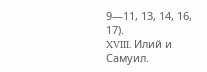9—11, 13, 14, 16, 17).
XVIII. Илий и Самуил.